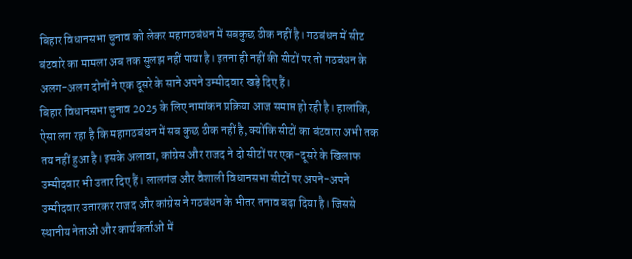बिहार विधानसभा चुनाव को लेकर महागठबंधन में सबकुछ ठीक नहीं है। गठबंधन में सीट बंटवारे का मामला अब तक सुलझ नहीं पाया है। इतना ही नहीं की सीटों पर तो गठबंधन के अलग-अलग दोनों ने एक दूसरे के साने अपने उम्मीदवार खड़े दिए हैं।
बिहार विधानसभा चुनाव 2025 के लिए नामांकन प्रक्रिया आज समाप्त हो रही है। हालांकि, ऐसा लग रहा है कि महागठबंधन में सब कुछ ठीक नहीं है, क्योंकि सीटों का बंटवारा अभी तक तय नहीं हुआ है। इसके अलावा, कांग्रेस और राजद ने दो सीटों पर एक-दूसरे के खिलाफ उम्मीदवार भी उतार दिए हैं। लालगंज और वैशाली विधानसभा सीटों पर अपने-अपने उम्मीदवार उतारकर राजद और कांग्रेस ने गठबंधन के भीतर तनाव बढ़ा दिया है। जिससे स्थानीय नेताओं और कार्यकर्ताओं में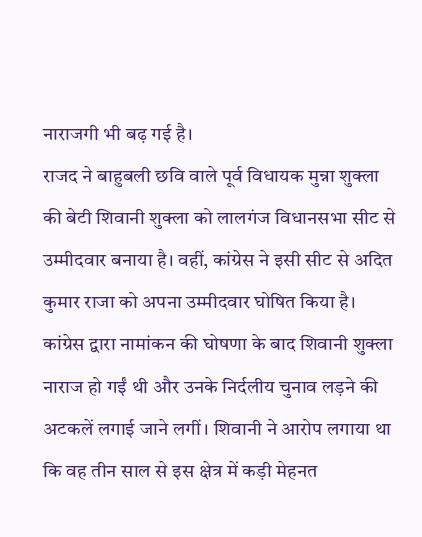नाराजगी भी बढ़ गई है।
राजद ने बाहुबली छवि वाले पूर्व विधायक मुन्ना शुक्ला की बेटी शिवानी शुक्ला को लालगंज विधानसभा सीट से उम्मीदवार बनाया है। वहीं, कांग्रेस ने इसी सीट से अदित कुमार राजा को अपना उम्मीदवार घोषित किया है। कांग्रेस द्वारा नामांकन की घोषणा के बाद शिवानी शुक्ला नाराज हो गईं थी और उनके निर्दलीय चुनाव लड़ने की अटकलें लगाई जाने लगीं। शिवानी ने आरोप लगाया था कि वह तीन साल से इस क्षेत्र में कड़ी मेहनत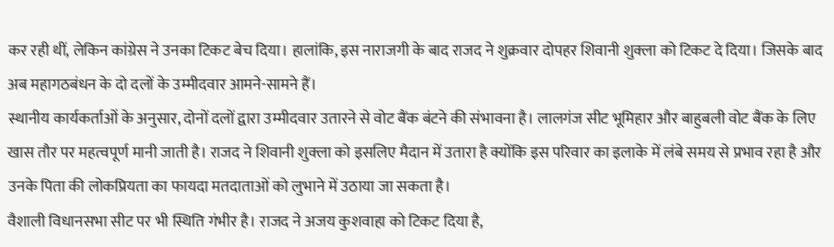कर रही थीं, लेकिन कांग्रेस ने उनका टिकट बेच दिया। हालांकि, इस नाराजगी के बाद राजद ने शुक्रवार दोपहर शिवानी शुक्ला को टिकट दे दिया। जिसके बाद अब महागठबंधन के दो दलों के उम्मीदवार आमने-सामने हैं।
स्थानीय कार्यकर्ताओं के अनुसार, दोनों दलों द्वारा उम्मीदवार उतारने से वोट बैंक बंटने की संभावना है। लालगंज सीट भूमिहार और बाहुबली वोट बैंक के लिए खास तौर पर महत्वपूर्ण मानी जाती है। राजद ने शिवानी शुक्ला को इसलिए मैदान में उतारा है क्योंकि इस परिवार का इलाके में लंबे समय से प्रभाव रहा है और उनके पिता की लोकप्रियता का फायदा मतदाताओं को लुभाने में उठाया जा सकता है।
वैशाली विधानसभा सीट पर भी स्थिति गंभीर है। राजद ने अजय कुशवाहा को टिकट दिया है,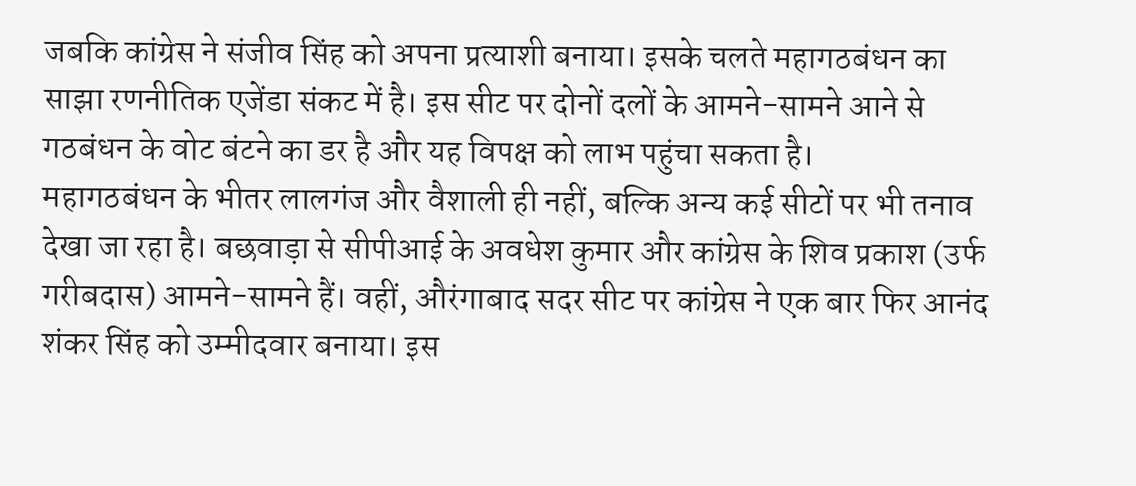जबकि कांग्रेस ने संजीव सिंह को अपना प्रत्याशी बनाया। इसके चलते महागठबंधन का साझा रणनीतिक एजेंडा संकट में है। इस सीट पर दोनों दलों के आमने-सामने आने से गठबंधन के वोट बंटने का डर है और यह विपक्ष को लाभ पहुंचा सकता है।
महागठबंधन के भीतर लालगंज और वैशाली ही नहीं, बल्कि अन्य कई सीटों पर भी तनाव देखा जा रहा है। बछवाड़ा से सीपीआई के अवधेश कुमार और कांग्रेस के शिव प्रकाश (उर्फ गरीबदास) आमने-सामने हैं। वहीं, औरंगाबाद सदर सीट पर कांग्रेस ने एक बार फिर आनंद शंकर सिंह को उम्मीदवार बनाया। इस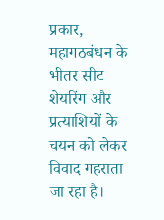प्रकार, महागठबंधन के भीतर सीट शेयरिंग और प्रत्याशियों के चयन को लेकर विवाद गहराता जा रहा है।